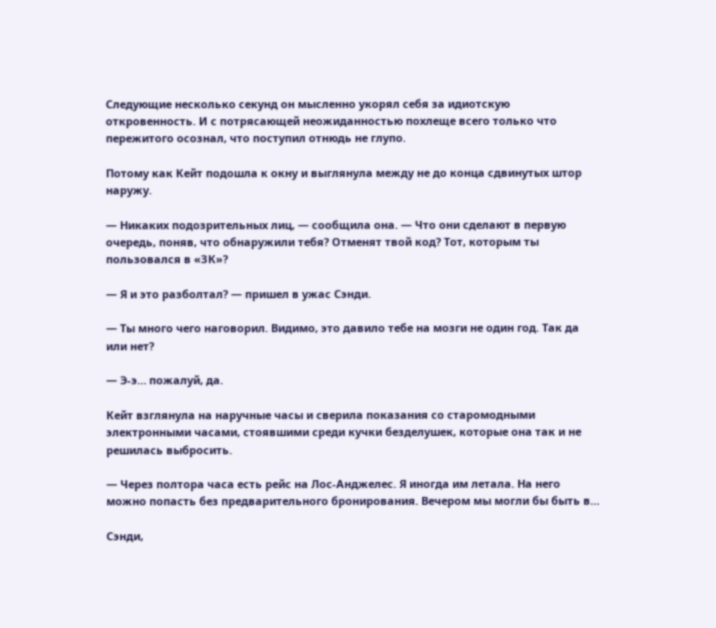Следующие несколько секунд он мысленно укорял себя за идиотскую откровенность. И с потрясающей неожиданностью похлеще всего только что пережитого осознал, что поступил отнюдь не глупо.

Потому как Кейт подошла к окну и выглянула между не до конца сдвинутых штор наружу.

— Никаких подозрительных лиц, — сообщила она. — Что они сделают в первую очередь, поняв, что обнаружили тебя? Отменят твой код? Тот, которым ты пользовался в «ЗК»?

— Я и это разболтал? — пришел в ужас Сэнди.

— Ты много чего наговорил. Видимо, это давило тебе на мозги не один год. Так да или нет?

— Э-э… пожалуй, да.

Кейт взглянула на наручные часы и сверила показания со старомодными электронными часами, стоявшими среди кучки безделушек, которые она так и не решилась выбросить.

— Через полтора часа есть рейс на Лос-Анджелес. Я иногда им летала. На него можно попасть без предварительного бронирования. Вечером мы могли бы быть в…

Сэнди,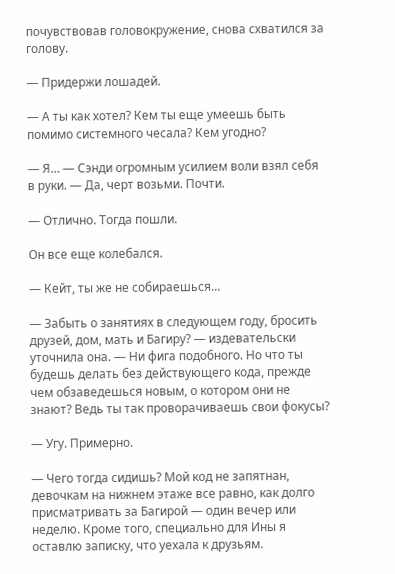почувствовав головокружение, снова схватился за голову.

— Придержи лошадей.

— А ты как хотел? Кем ты еще умеешь быть помимо системного чесала? Кем угодно?

— Я… — Сэнди огромным усилием воли взял себя в руки. — Да, черт возьми. Почти.

— Отлично. Тогда пошли.

Он все еще колебался.

— Кейт, ты же не собираешься…

— Забыть о занятиях в следующем году, бросить друзей, дом, мать и Багиру? — издевательски уточнила она. — Ни фига подобного. Но что ты будешь делать без действующего кода, прежде чем обзаведешься новым, о котором они не знают? Ведь ты так проворачиваешь свои фокусы?

— Угу. Примерно.

— Чего тогда сидишь? Мой код не запятнан, девочкам на нижнем этаже все равно, как долго присматривать за Багирой — один вечер или неделю. Кроме того, специально для Ины я оставлю записку, что уехала к друзьям.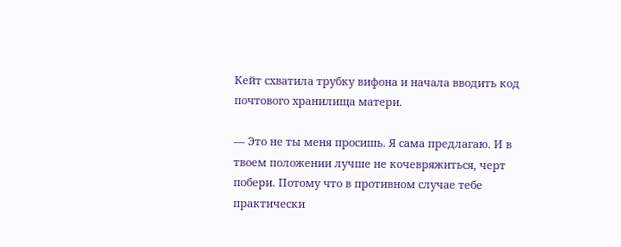Кейт схватила трубку вифона и начала вводить код почтового хранилища матери.

— Это не ты меня просишь. Я сама предлагаю. И в твоем положении лучше не кочевряжиться, черт побери. Потому что в противном случае тебе практически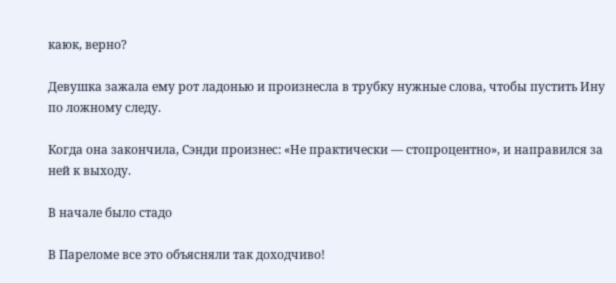каюк, верно?

Девушка зажала ему рот ладонью и произнесла в трубку нужные слова, чтобы пустить Ину по ложному следу.

Когда она закончила, Сэнди произнес: «Не практически — стопроцентно», и направился за ней к выходу.

В начале было стадо

В Пареломе все это объясняли так доходчиво!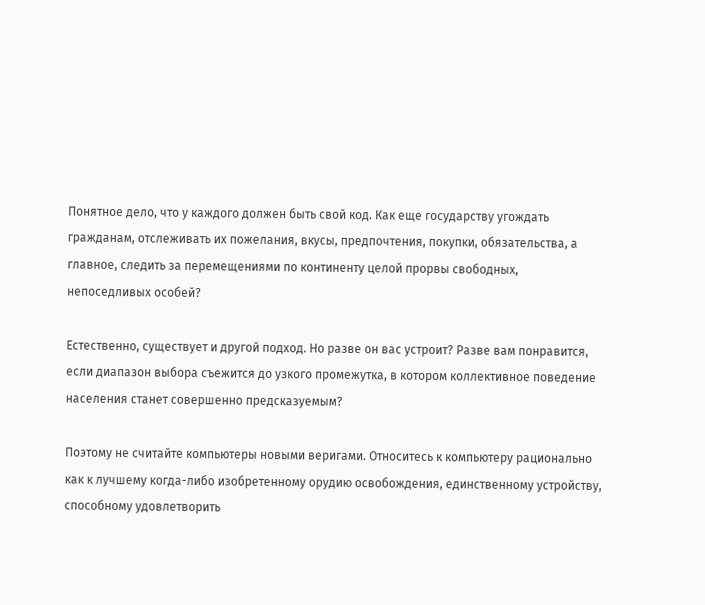Понятное дело, что у каждого должен быть свой код. Как еще государству угождать гражданам, отслеживать их пожелания, вкусы, предпочтения, покупки, обязательства, а главное, следить за перемещениями по континенту целой прорвы свободных, непоседливых особей?

Естественно, существует и другой подход. Но разве он вас устроит? Разве вам понравится, если диапазон выбора съежится до узкого промежутка, в котором коллективное поведение населения станет совершенно предсказуемым?

Поэтому не считайте компьютеры новыми веригами. Относитесь к компьютеру рационально как к лучшему когда-либо изобретенному орудию освобождения, единственному устройству, способному удовлетворить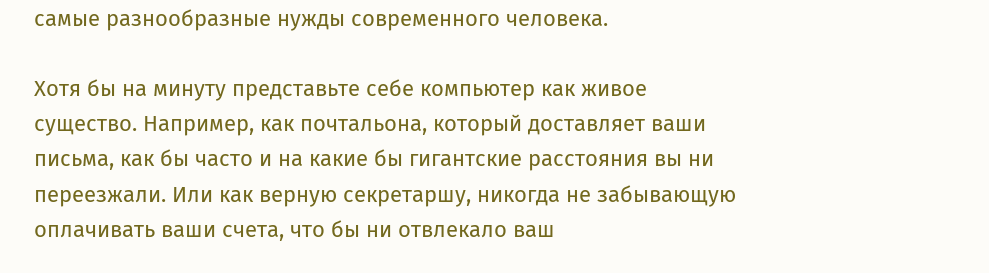самые разнообразные нужды современного человека.

Хотя бы на минуту представьте себе компьютер как живое существо. Например, как почтальона, который доставляет ваши письма, как бы часто и на какие бы гигантские расстояния вы ни переезжали. Или как верную секретаршу, никогда не забывающую оплачивать ваши счета, что бы ни отвлекало ваш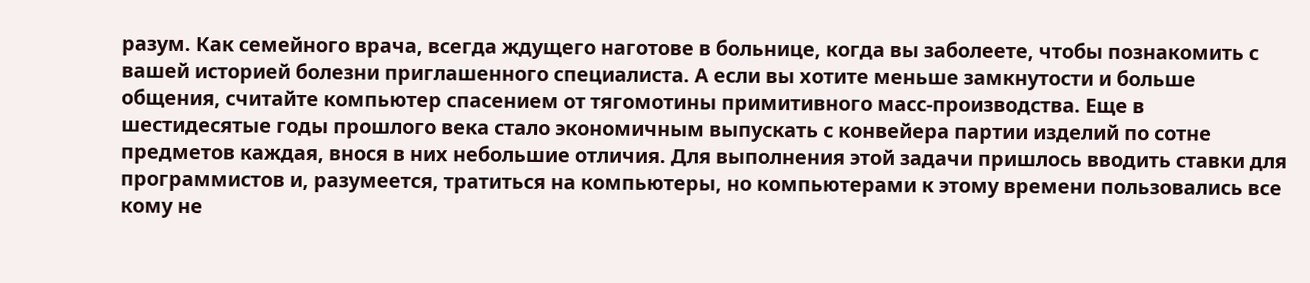разум. Как семейного врача, всегда ждущего наготове в больнице, когда вы заболеете, чтобы познакомить с вашей историей болезни приглашенного специалиста. А если вы хотите меньше замкнутости и больше общения, считайте компьютер спасением от тягомотины примитивного масс-производства. Еще в шестидесятые годы прошлого века стало экономичным выпускать с конвейера партии изделий по сотне предметов каждая, внося в них небольшие отличия. Для выполнения этой задачи пришлось вводить ставки для программистов и, разумеется, тратиться на компьютеры, но компьютерами к этому времени пользовались все кому не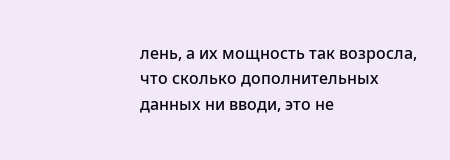лень, а их мощность так возросла, что сколько дополнительных данных ни вводи, это не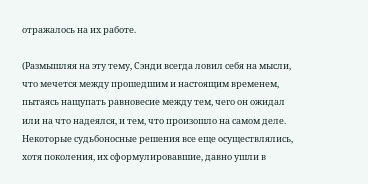отражалось на их работе.

(Размышляя на эту тему, Сэнди всегда ловил себя на мысли, что мечется между прошедшим и настоящим временем, пытаясь нащупать равновесие между тем, чего он ожидал или на что надеялся, и тем, что произошло на самом деле. Некоторые судьбоносные решения все еще осуществлялись, хотя поколения, их сформулировавшие, давно ушли в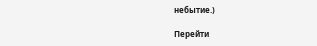небытие.)

Перейти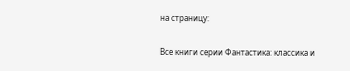на страницу:

Все книги серии Фантастика: классика и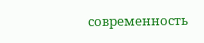современность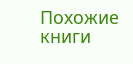Похожие книги